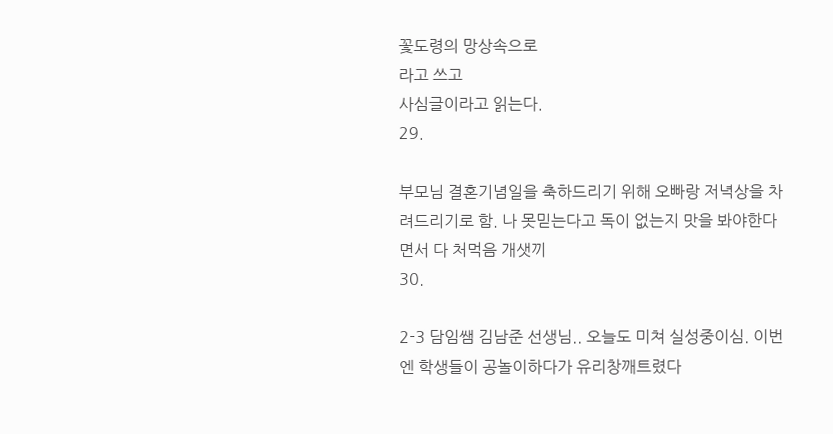꽃도령의 망상속으로
라고 쓰고
사심글이라고 읽는다.
29.

부모님 결혼기념일을 축하드리기 위해 오빠랑 저녁상을 차려드리기로 함. 나 못믿는다고 독이 없는지 맛을 봐야한다면서 다 처먹음 개샛끼
30.

2-3 담임쌤 김남준 선생님.. 오늘도 미쳐 실성중이심. 이번엔 학생들이 공놀이하다가 유리창깨트렸다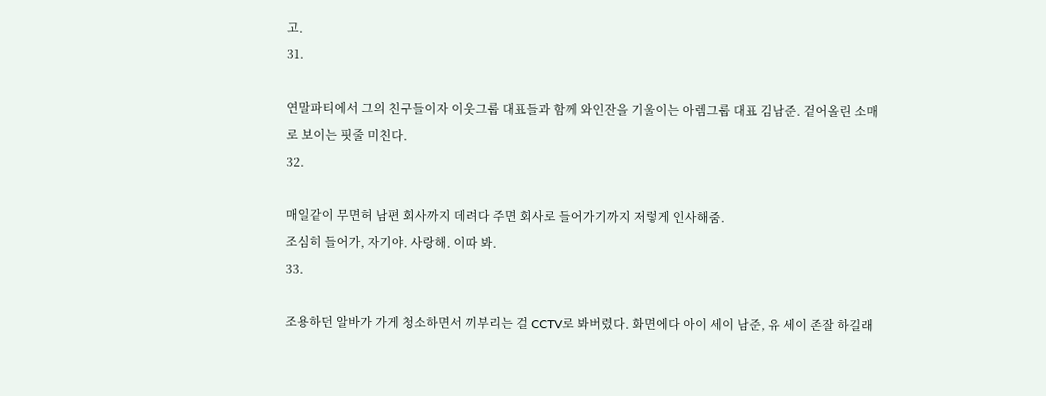고.
31.

연말파티에서 그의 친구들이자 이웃그룹 대표들과 함께 와인잔을 기울이는 아렘그룹 대표 김남준. 겉어올린 소매로 보이는 핏줄 미친다.
32.

매일같이 무면허 남편 회사까지 데려다 주면 회사로 들어가기까지 저렇게 인사해줌.
조심히 들어가, 자기야. 사랑해. 이따 봐.
33.

조용하던 알바가 가게 청소하면서 끼부리는 걸 CCTV로 봐버렸다. 화면에다 아이 세이 남준, 유 세이 존잘 하길래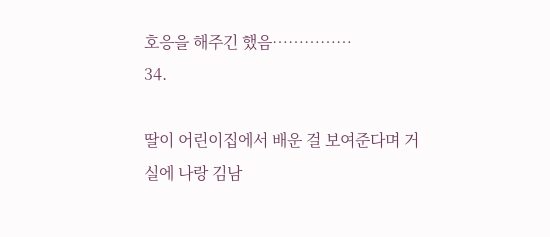호응을 해주긴 했음……………
34.

딸이 어린이집에서 배운 걸 보여준다며 거실에 나랑 김남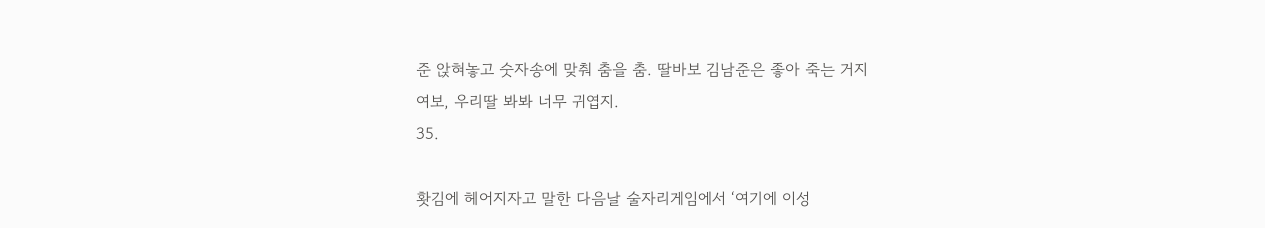준 앉혀놓고 숫자송에 맞춰 춤을 춤. 딸바보 김남준은 좋아 죽는 거지
여보, 우리딸 봐봐 너무 귀엽지.
35.

홧김에 헤어지자고 말한 다음날 술자리게임에서 ‘여기에 이성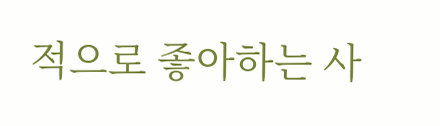적으로 좋아하는 사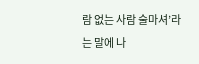람 없는 사람 술마셔’라는 말에 나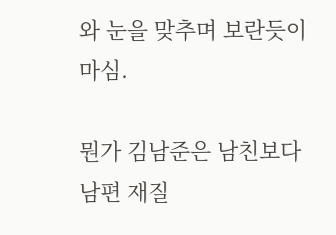와 눈을 맞추며 보란듯이 마심.

뭔가 김남준은 남친보다 남편 재질